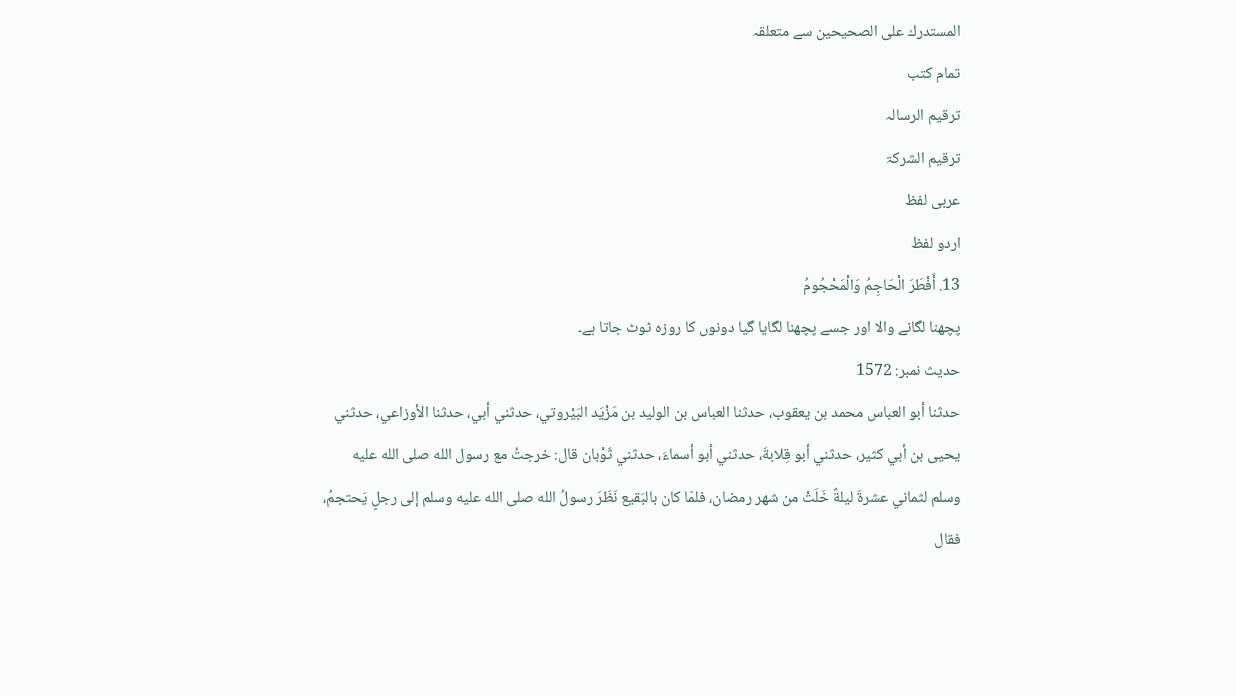المستدرك على الصحيحين سے متعلقہ
تمام کتب
ترقیم الرسالہ
ترقيم الشرکۃ
عربی لفظ
اردو لفظ
13. أَفْطَرَ الْحَاجِمُ وَالْمَحْجُومُ
پچھنا لگانے والا اور جسے پچھنا لگایا گیا دونوں کا روزہ ٹوٹ جاتا ہے۔
حدیث نمبر: 1572
حدثنا أبو العباس محمد بن يعقوب، حدثنا العباس بن الوليد بن مَزْيَد البَيْروتي، حدثني أبي، حدثنا الأوزاعي، حدثني يحيى بن أبي كثير، حدثني أبو قِلابةَ، حدثني أبو أسماءَ، حدثني ثَوْبان قال: خرجتُ مع رسول الله صلى الله عليه وسلم لثماني عشرةَ ليلةً خَلَتْ من شهر رمضان، فلمّا كان بالبَقيع نَظَرَ رسولُ الله صلى الله عليه وسلم إلى رجلٍ يَحتجمُ، فقال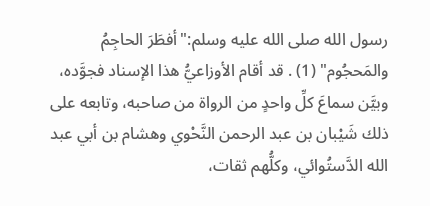رسول الله صلى الله عليه وسلم:"أفطَرَ الحاجِمُ والمَحجُوم" (1) . قد أقام الأوزاعيُّ هذا الإسناد فجوَّده، وبيَّن سماعَ كلِّ واحدٍ من الرواة من صاحبه، وتابعه على ذلك شَيْبان بن عبد الرحمن النَّحْوي وهشام بن أبي عبد الله الدَّستُوائي، وكلُّهم ثقات،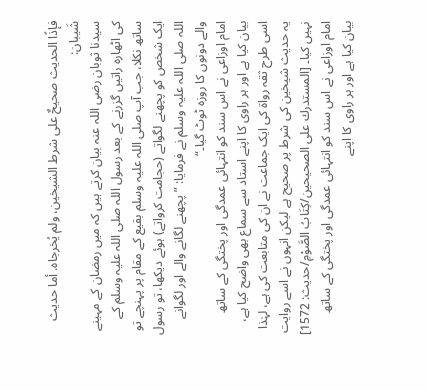فإذًا الحديث صحيحٌ على شرط الشيخين، ولم يُخرجاه. أما حديث شَيبان:
سیدنا ثوبان رضی اللہ عنہ بیان کرتے ہیں کہ میں رمضان کے مہینے کی اٹھارہ راتیں گزرنے کے بعد رسول اللہ صلی اللہ علیہ وسلم کے ساتھ نکلا، جب آپ صلی اللہ علیہ وسلم بقیع کے مقام پر پہنچے تو ایک شخص کو پچھنے لگواتے (حجامت کرواتے) ہوئے دیکھا، تو رسول اللہ صلی اللہ علیہ وسلم نے فرمایا: ”پچھنے لگانے والے اور لگوانے والے دونوں کا روزہ ٹوٹ گیا۔“
امام اوزاعی نے اس سند کو انتہائی عمدگی اور پختگی کے ساتھ بیان کیا ہے اور ہر راوی کا اپنے استاد سے سماع بھی واضح کیا ہے، اسی طرح ثقہ رواۃ کی ایک جماعت نے ان کی متابعت کی ہے، لہٰذا یہ حدیث شیخین کی شرط پر صحیح ہے لیکن انہوں نے اسے روایت نہیں کیا۔ [المستدرك على الصحيحين/كِتَابُ الصَّوْمِ/حدیث: 1572]
امام اوزاعی نے اس سند کو انتہائی عمدگی اور پختگی کے ساتھ بیان کیا ہے اور ہر راوی کا اپنے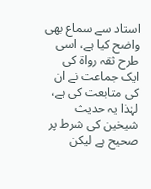استاد سے سماع بھی واضح کیا ہے، اسی طرح ثقہ رواۃ کی ایک جماعت نے ان کی متابعت کی ہے، لہٰذا یہ حدیث شیخین کی شرط پر صحیح ہے لیکن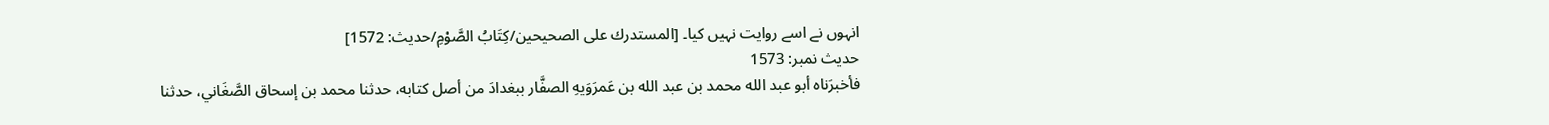انہوں نے اسے روایت نہیں کیا۔ [المستدرك على الصحيحين/كِتَابُ الصَّوْمِ/حدیث: 1572]
حدیث نمبر: 1573
فأخبرَناه أبو عبد الله محمد بن عبد الله بن عَمرَوَيهِ الصفَّار ببغدادَ من أصل كتابه، حدثنا محمد بن إسحاق الصَّغَاني، حدثنا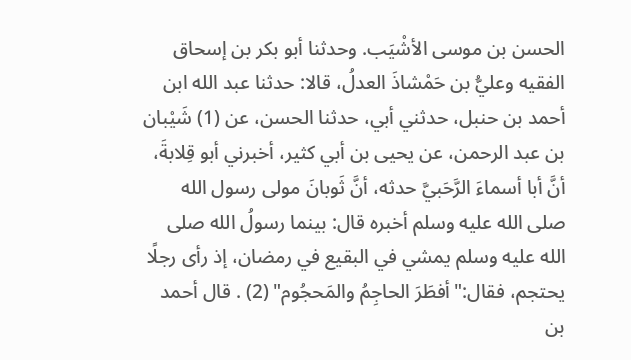الحسن بن موسى الأشْيَب. وحدثنا أبو بكر بن إسحاق الفقيه وعليُّ بن حَمْشاذَ العدلُ، قالا: حدثنا عبد الله ابن أحمد بن حنبل، حدثني أبي، حدثنا الحسن، عن (1) شَيْبان بن عبد الرحمن، عن يحيى بن أبي كثير، أخبرني أبو قِلابةَ، أنَّ أبا أسماءَ الرَّحَبيَّ حدثه، أنَّ ثَوبانَ مولى رسول الله صلى الله عليه وسلم أخبره قال: بينما رسولُ الله صلى الله عليه وسلم يمشي في البقيع في رمضان، إذ رأى رجلًا يحتجم، فقال:"أفطَرَ الحاجِمُ والمَحجُوم" (2) . قال أحمد بن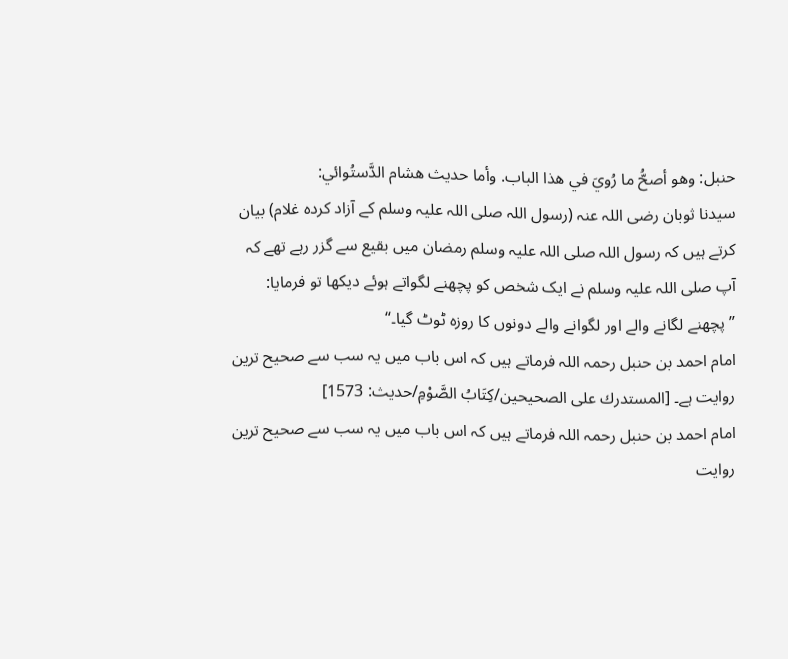حنبل: وهو أصحُّ ما رُويَ في هذا الباب. وأما حديث هشام الدَّستُوائي:
سیدنا ثوبان رضی اللہ عنہ (رسول اللہ صلی اللہ علیہ وسلم کے آزاد کردہ غلام) بیان کرتے ہیں کہ رسول اللہ صلی اللہ علیہ وسلم رمضان میں بقیع سے گزر رہے تھے کہ آپ صلی اللہ علیہ وسلم نے ایک شخص کو پچھنے لگواتے ہوئے دیکھا تو فرمایا: ”پچھنے لگانے والے اور لگوانے والے دونوں کا روزہ ٹوٹ گیا۔“
امام احمد بن حنبل رحمہ اللہ فرماتے ہیں کہ اس باب میں یہ سب سے صحیح ترین روایت ہے۔ [المستدرك على الصحيحين/كِتَابُ الصَّوْمِ/حدیث: 1573]
امام احمد بن حنبل رحمہ اللہ فرماتے ہیں کہ اس باب میں یہ سب سے صحیح ترین روایت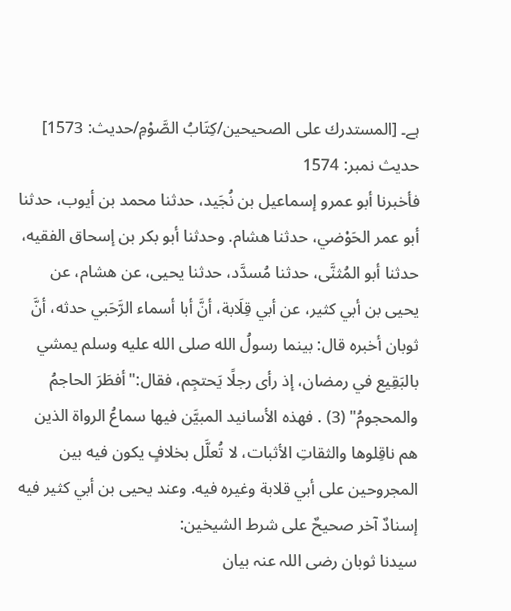ہے۔ [المستدرك على الصحيحين/كِتَابُ الصَّوْمِ/حدیث: 1573]
حدیث نمبر: 1574
فأخبرنا أبو عمرو إسماعيل بن نُجَيد، حدثنا محمد بن أيوب، حدثنا أبو عمر الحَوْضي، حدثنا هشام. وحدثنا أبو بكر بن إسحاق الفقيه، حدثنا أبو المُثنَّى، حدثنا مُسدَّد، حدثنا يحيى، عن هشام، عن يحيى بن أبي كثير، عن أبي قِلَابة، أنَّ أبا أسماء الرَّحَبي حدثه، أنَّ ثوبان أخبره قال: بينما رسولُ الله صلى الله عليه وسلم يمشي بالبَقِيع في رمضان، إذ رأى رجلًا يَحتجِم، فقال:"أفطَرَ الحاجمُ والمحجومُ" (3) . فهذه الأسانيد المبيَّن فيها سماعُ الرواة الذين هم ناقِلوها والثقاتِ الأثبات، لا تُعلَّل بخلافٍ يكون فيه بين المجروحين على أبي قلابة وغيره فيه. وعند يحيى بن أبي كثير فيه إسنادٌ آخر صحيحٌ على شرط الشيخين:
سیدنا ثوبان رضی اللہ عنہ بیان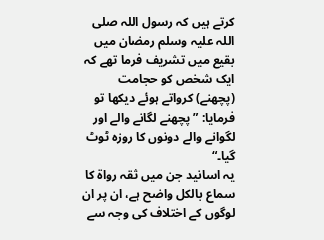کرتے ہیں کہ رسول اللہ صلی اللہ علیہ وسلم رمضان میں بقیع میں تشریف فرما تھے کہ ایک شخص کو حجامت (پچھنے) کرواتے ہوئے دیکھا تو فرمایا: ”پچھنے لگانے والے اور لگوانے والے دونوں کا روزہ ٹوٹ گیا۔“
یہ اسانید جن میں ثقہ رواۃ کا سماع بالکل واضح ہے، ان پر ان لوگوں کے اختلاف کی وجہ سے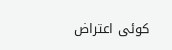کوئی اعتراض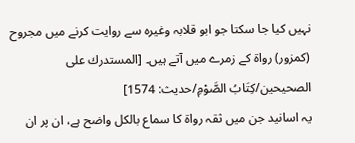نہیں کیا جا سکتا جو ابو قلابہ وغیرہ سے روایت کرنے میں مجروح (کمزور) رواۃ کے زمرے میں آتے ہیں۔ [المستدرك على الصحيحين/كِتَابُ الصَّوْمِ/حدیث: 1574]
یہ اسانید جن میں ثقہ رواۃ کا سماع بالکل واضح ہے، ان پر ان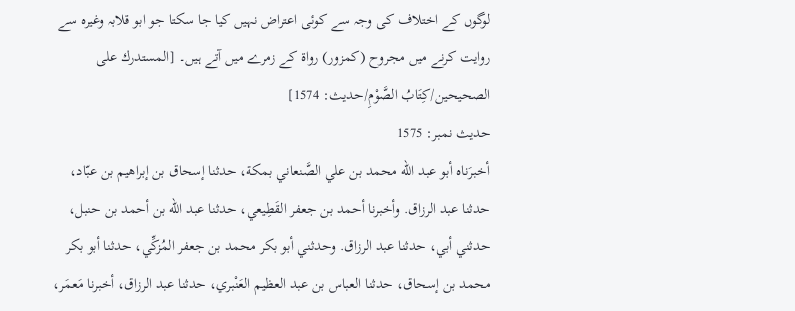لوگوں کے اختلاف کی وجہ سے کوئی اعتراض نہیں کیا جا سکتا جو ابو قلابہ وغیرہ سے روایت کرنے میں مجروح (کمزور) رواۃ کے زمرے میں آتے ہیں۔ [المستدرك على الصحيحين/كِتَابُ الصَّوْمِ/حدیث: 1574]
حدیث نمبر: 1575
أخبرَناه أبو عبد الله محمد بن علي الصَّنعاني بمكة، حدثنا إسحاق بن إبراهيم بن عبّاد، حدثنا عبد الرزاق. وأخبرنا أحمد بن جعفر القَطِيعي، حدثنا عبد الله بن أحمد بن حنبل، حدثني أبي، حدثنا عبد الرزاق. وحدثني أبو بكر محمد بن جعفر المُزكِّي، حدثنا أبو بكر محمد بن إسحاق، حدثنا العباس بن عبد العظيم العَنْبري، حدثنا عبد الرزاق، أخبرنا مَعمَر،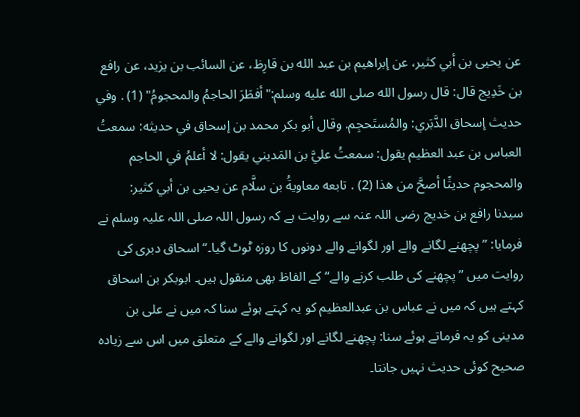عن يحيى بن أبي كثير، عن إبراهيم بن عبد الله بن قارِظ، عن السائب بن يزيد، عن رافع بن خَدِيج قال: قال رسول الله صلى الله عليه وسلم:"أفطَرَ الحاجمُ والمحجومُ" (1) . وفي حديث إسحاق الدَّبَري: والمُستَحجِم. وقال أبو بكر محمد بن إسحاق في حديثه: سمعتُ العباس بن عبد العظيم يقول: سمعتُ عليَّ بن المَديني يقول: لا أعلمُ في الحاجم والمحجوم حديثًا أصحَّ من هذا (2) . تابعه معاويةُ بن سلَّام عن يحيى بن أبي كثير:
سیدنا رافع بن خدیج رضی اللہ عنہ سے روایت ہے کہ رسول اللہ صلی اللہ علیہ وسلم نے فرمایا: ”پچھنے لگانے والے اور لگوانے والے دونوں کا روزہ ٹوٹ گیا۔“ اسحاق دبری کی روایت میں ”پچھنے کی طلب کرنے والے“ کے الفاظ بھی منقول ہیں۔ ابوبکر بن اسحاق کہتے ہیں کہ میں نے عباس بن عبدالعظیم کو یہ کہتے ہوئے سنا کہ میں نے علی بن مدینی کو یہ فرماتے ہوئے سنا: پچھنے لگانے اور لگوانے والے کے متعلق میں اس سے زیادہ صحیح کوئی حدیث نہیں جانتا۔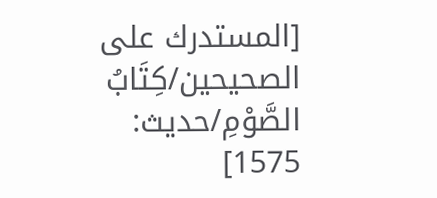[المستدرك على الصحيحين/كِتَابُ الصَّوْمِ/حدیث: 1575]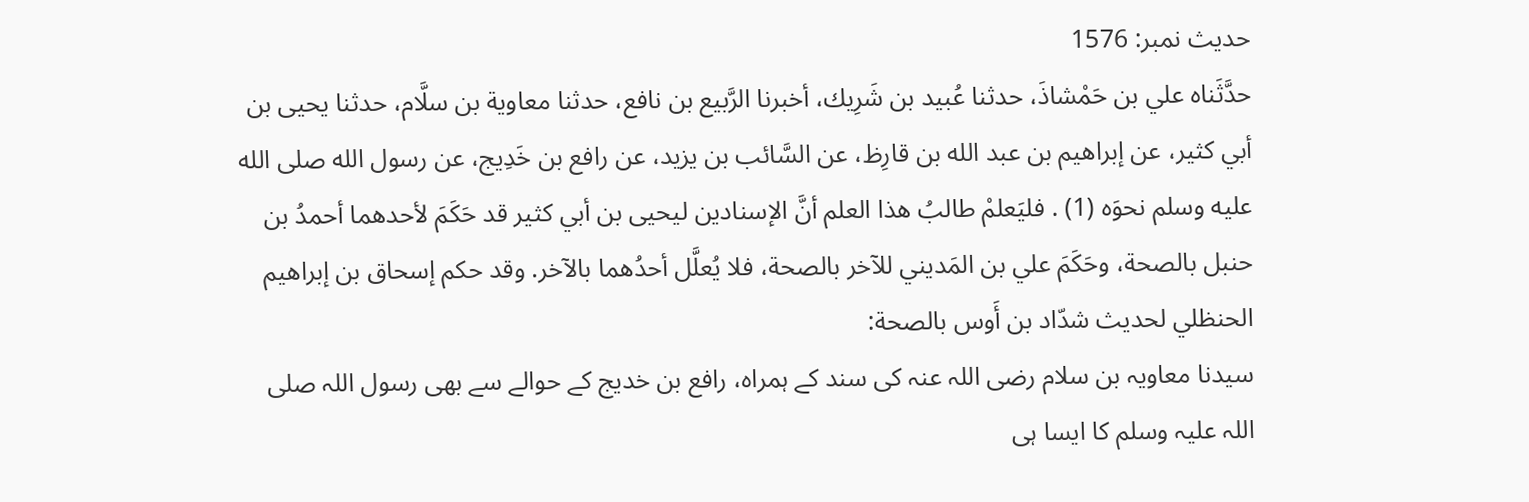حدیث نمبر: 1576
حدَّثَناه علي بن حَمْشاذَ، حدثنا عُبيد بن شَرِيك، أخبرنا الرَّبيع بن نافع، حدثنا معاوية بن سلَّام، حدثنا يحيى بن أبي كثير، عن إبراهيم بن عبد الله بن قارِظ، عن السَّائب بن يزيد، عن رافع بن خَدِيج، عن رسول الله صلى الله عليه وسلم نحوَه (1) . فليَعلمْ طالبُ هذا العلم أنَّ الإسنادين ليحيى بن أبي كثير قد حَكَمَ لأحدهما أحمدُ بن حنبل بالصحة، وحَكَمَ علي بن المَديني للآخر بالصحة، فلا يُعلَّل أحدُهما بالآخر. وقد حكم إسحاق بن إبراهيم الحنظلي لحديث شدّاد بن أَوس بالصحة:
سیدنا معاویہ بن سلام رضی اللہ عنہ کی سند کے ہمراہ، رافع بن خدیج کے حوالے سے بھی رسول اللہ صلی اللہ علیہ وسلم کا ایسا ہی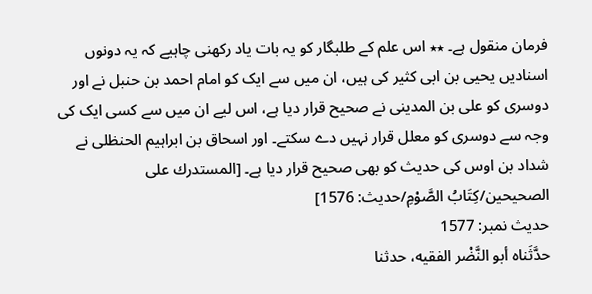فرمان منقول ہے۔ ٭٭ اس علم کے طلبگار کو یہ بات یاد رکھنی چاہیے کہ یہ دونوں اسنادیں یحیی بن ابی کثیر کی ہیں، ان میں سے ایک کو امام احمد بن حنبل نے اور دوسری کو علی بن المدینی نے صحیح قرار دیا ہے، اس لیے ان میں سے کسی ایک کی وجہ سے دوسری کو معلل قرار نہیں دے سکتے۔ اور اسحاق بن ابراہیم الحنظلی نے شداد بن اوس کی حدیث کو بھی صحیح قرار دیا ہے۔ [المستدرك على الصحيحين/كِتَابُ الصَّوْمِ/حدیث: 1576]
حدیث نمبر: 1577
حدَّثَناه أبو النَّضْر الفقيه، حدثنا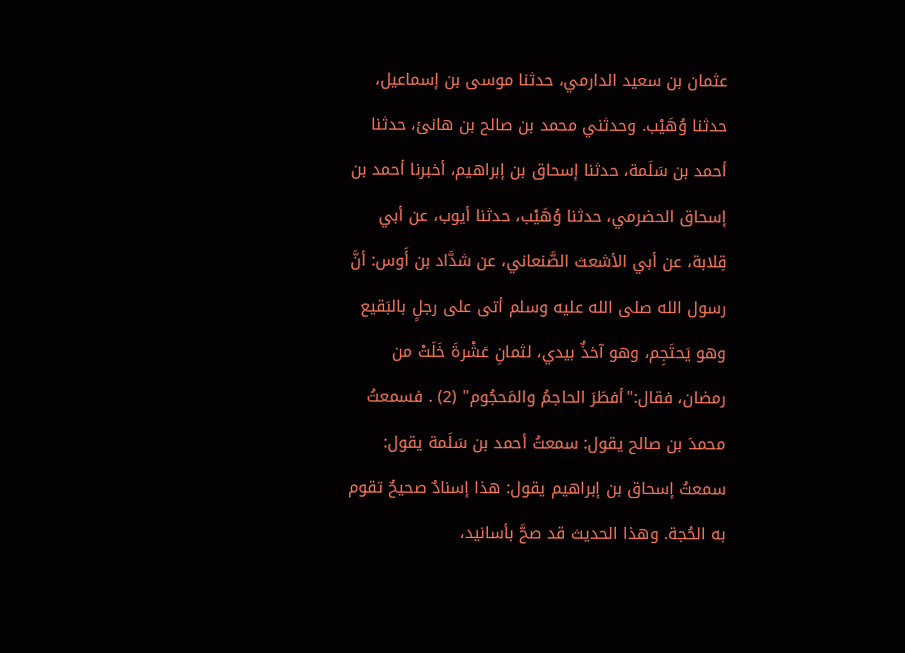عثمان بن سعيد الدارمي، حدثنا موسى بن إسماعيل، حدثنا وُهَيْب. وحدثني محمد بن صالح بن هانئ، حدثنا أحمد بن سَلَمة، حدثنا إسحاق بن إبراهيم، أخبرنا أحمد بن إسحاق الحضرمي، حدثنا وُهَيْب، حدثنا أيوب، عن أبي قِلابة، عن أبي الأشعث الصَّنعاني، عن شدَّاد بن أَوس: أنَّ رسول الله صلى الله عليه وسلم أتى على رجلٍ بالبَقيع وهو يَحتَجِم، وهو آخذٌ بيدي، لثمانِ عَشْرةَ خَلَتْ من رمضان، فقال:"أفطَرَ الحاجمُ والمَحجُوم" (2) . فسمعتُ محمدَ بن صالح يقول: سمعتُ أحمد بن سَلَمة يقول: سمعتُ إسحاق بن إبراهيم يقول: هذا إسنادٌ صحيحٌ تقوم به الحُجة. وهذا الحديث قد صحَّ بأسانيد،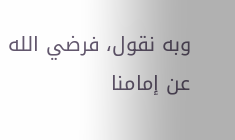وبه نقول، فرضي الله عن إمامنا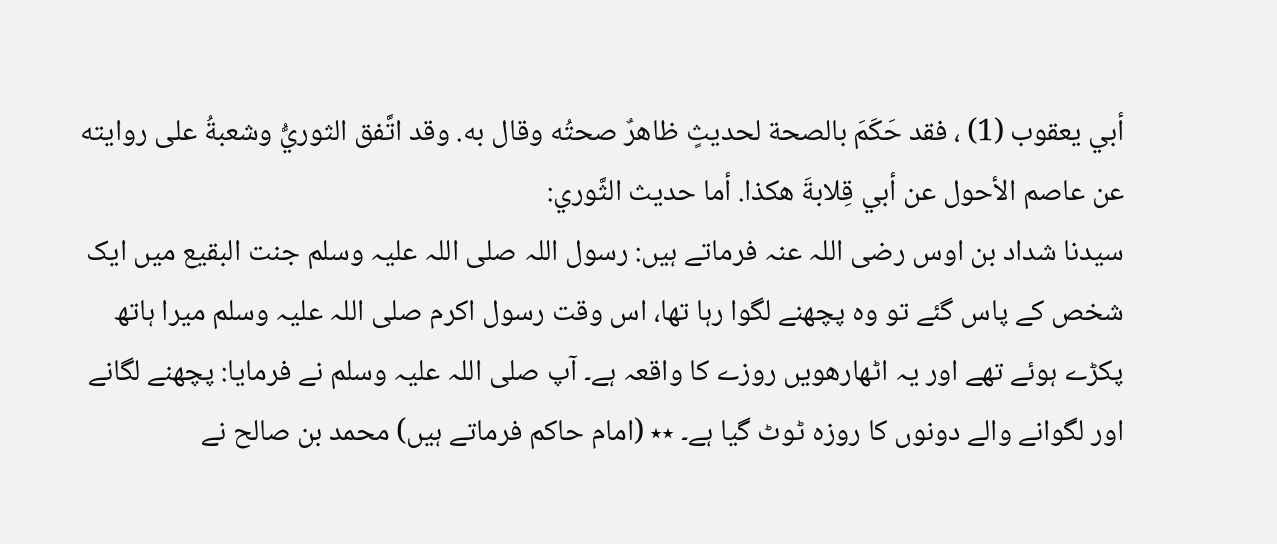أبي يعقوب (1) ، فقد حَكَمَ بالصحة لحديثٍ ظاهرٌ صحتُه وقال به. وقد اتَّفق الثوريُّ وشعبةُ على روايته عن عاصم الأحول عن أبي قِلابةَ هكذا. أما حديث الثَّوري:
سیدنا شداد بن اوس رضی اللہ عنہ فرماتے ہیں: رسول اللہ صلی اللہ علیہ وسلم جنت البقیع میں ایک شخص کے پاس گئے تو وہ پچھنے لگوا رہا تھا، اس وقت رسول اکرم صلی اللہ علیہ وسلم میرا ہاتھ پکڑے ہوئے تھے اور یہ اٹھارھویں روزے کا واقعہ ہے۔ آپ صلی اللہ علیہ وسلم نے فرمایا: پچھنے لگانے اور لگوانے والے دونوں کا روزہ ٹوٹ گیا ہے۔ ٭٭ (امام حاکم فرماتے ہیں) محمد بن صالح نے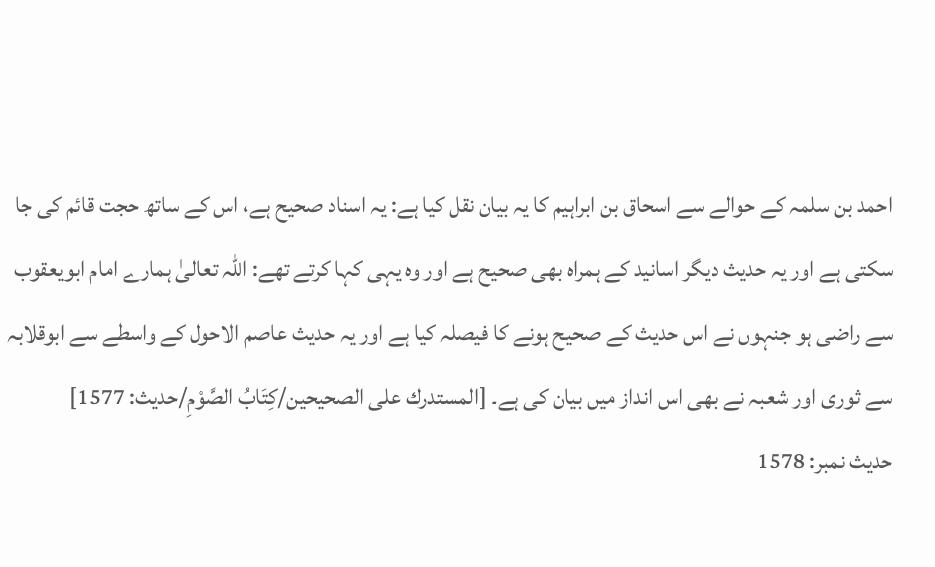احمد بن سلمہ کے حوالے سے اسحاق بن ابراہیم کا یہ بیان نقل کیا ہے: یہ اسناد صحیح ہے، اس کے ساتھ حجت قائم کی جا سکتی ہے اور یہ حدیث دیگر اسانید کے ہمراہ بھی صحیح ہے اور وہ یہی کہا کرتے تھے: اللہ تعالیٰ ہمارے امام ابویعقوب سے راضی ہو جنہوں نے اس حدیث کے صحیح ہونے کا فیصلہ کیا ہے اور یہ حدیث عاصم الاحول کے واسطے سے ابوقلابہ سے ثوری اور شعبہ نے بھی اس انداز میں بیان کی ہے۔ [المستدرك على الصحيحين/كِتَابُ الصَّوْمِ/حدیث: 1577]
حدیث نمبر: 1578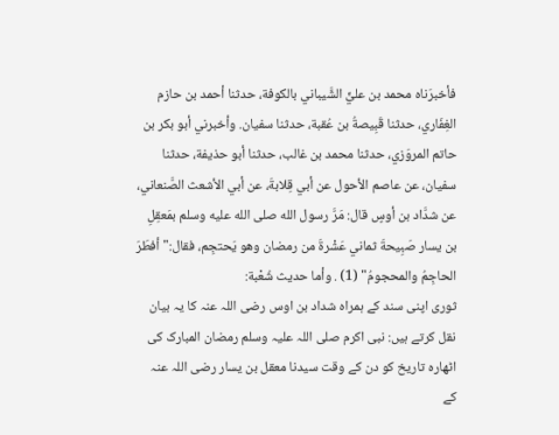فأخبرَناه محمد بن عليٍّ الشَّيباني بالكوفة، حدثنا أحمد بن حازم الغِفَاري، حدثنا قَبِيصةُ بن عُقبة، حدثنا سفيان. وأخبرني أبو بكر بن حاتم المروَزي، حدثنا محمد بن غالب، حدثنا أبو حذيفة، حدثنا سفيان، عن عاصم الأحول عن أبي قِلابةَ، عن أبي الأشعث الصَّنعاني، عن شدَّاد بن أوسٍ قال: مَرَّ رسول الله صلى الله عليه وسلم بمَعقِلِ بن يسار صَبِيحةَ ثماني عَشْرةَ من رمضان وهو يَحتجِم، فقال:"أفطَرَ الحاجِمُ والمحجومُ" (1) . وأما حديث شُعْبة:
ثوری اپنی سند کے ہمراہ شداد بن اوس رضی اللہ عنہ کا یہ بیان نقل کرتے ہیں: نبی اکرم صلی اللہ علیہ وسلم رمضان المبارک کی اٹھارہ تاریخ کو دن کے وقت سیدنا معقل بن یسار رضی اللہ عنہ کے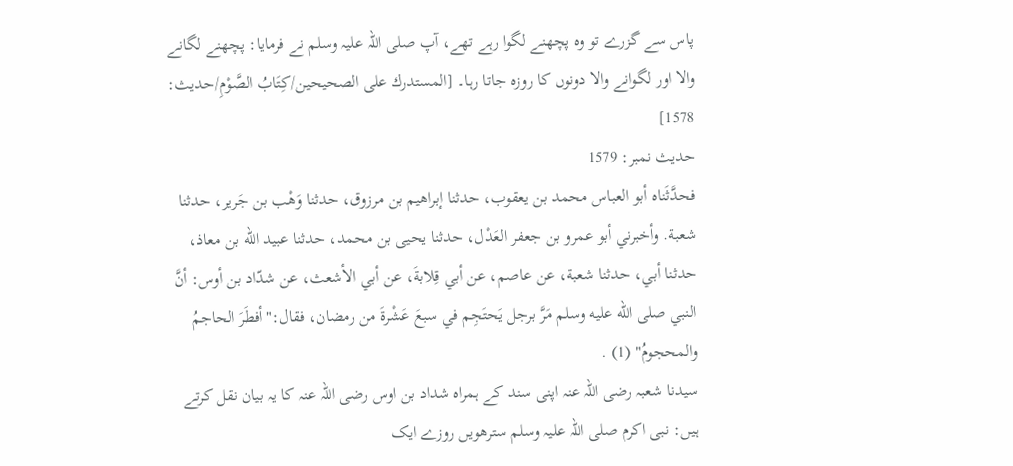پاس سے گزرے تو وہ پچھنے لگوا رہے تھے، آپ صلی اللہ علیہ وسلم نے فرمایا: پچھنے لگانے والا اور لگوانے والا دونوں کا روزہ جاتا رہا۔ [المستدرك على الصحيحين/كِتَابُ الصَّوْمِ/حدیث: 1578]
حدیث نمبر: 1579
فحدَّثَناه أبو العباس محمد بن يعقوب، حدثنا إبراهيم بن مرزوق، حدثنا وَهْب بن جَرير، حدثنا شعبة. وأخبرني أبو عمرو بن جعفر العَدْل، حدثنا يحيى بن محمد، حدثنا عبيد الله بن معاذ، حدثنا أبي، حدثنا شعبة، عن عاصم، عن أبي قِلابةَ، عن أبي الأشعث، عن شدّاد بن أوس: أنَّ النبي صلى الله عليه وسلم مَرَّ برجل يَحتَجِم في سبعَ عَشْرةَ من رمضان، فقال:"أفطَرَ الحاجمُ والمحجومُ" (1) .
سیدنا شعبہ رضی اللہ عنہ اپنی سند کے ہمراہ شداد بن اوس رضی اللہ عنہ کا یہ بیان نقل کرتے ہیں: نبی اکرم صلی اللہ علیہ وسلم سترھویں روزے ایک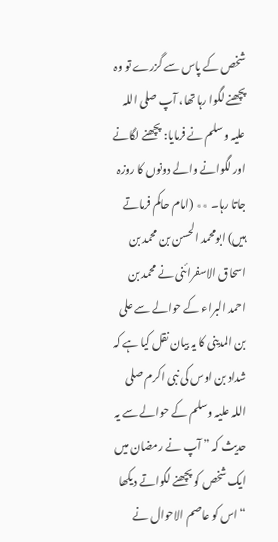شخص کے پاس سے گزرے تو وہ پچھنے لگوا رہا تھا، آپ صلی اللہ علیہ وسلم نے فرمایا: پچھنے لگانے اور لگوانے والے دونوں کا روزہ جاتا رہا۔ ٭٭ (امام حاکم فرماتے ہیں) ابومحمد الحسن بن محمد بن اسحاق الاسفرائنی نے محمد بن احمد البراء کے حوالے سے علی بن المدینی کا یہ بیان نقل کیا ہے کہ شداد بن اوس کی نبی اکرم صلی اللہ علیہ وسلم کے حوالے سے یہ حدیث کہ ” آپ نے رمضان میں ایک شخص کو پچھنے لگواتے دیکھا “ اس کو عاصم الاحوال نے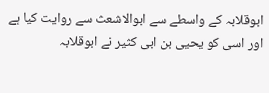ابوقلابہ کے واسطے سے ابوالاشعث سے روایت کیا ہے اور اسی کو یحیی بن ابی کثیر نے ابوقلابہ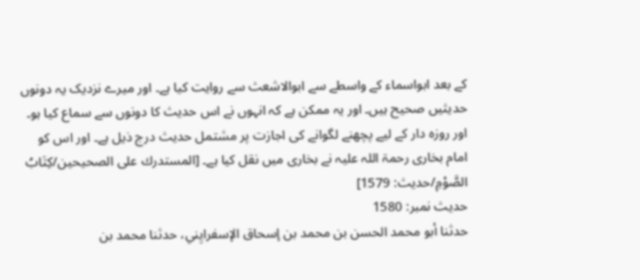کے بعد ابواسماء کے واسطے سے ابوالاشعث سے روایت کیا ہے۔ اور میرے نزدیک یہ دونوں حدیثیں صحیح ہیں۔ اور یہ ممکن ہے کہ انہوں نے اس حدیث کا دونوں سے سماع کیا ہو۔ اور روزہ دار کے لیے پچھنے لگوانے کی اجازت پر مشتمل حدیث درج ذیل ہے۔ اور اس کو امام بخاری رحمۃ اللہ علیہ نے بخاری میں نقل کیا ہے۔ [المستدرك على الصحيحين/كِتَابُ الصَّوْمِ/حدیث: 1579]
حدیث نمبر: 1580
حدثنا أبو محمد الحسن بن محمد بن إسحاق الإسفرايِني، حدثنا محمد بن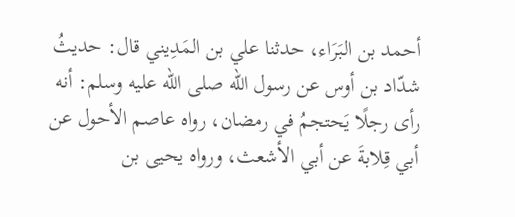أحمد بن البَرَاء، حدثنا علي بن المَدِيني قال: حديثُ شدّاد بن أوس عن رسول الله صلى الله عليه وسلم: أنه رأى رجلًا يَحتجمُ في رمضان، رواه عاصم الأحول عن أبي قِلابةَ عن أبي الأشعث، ورواه يحيى بن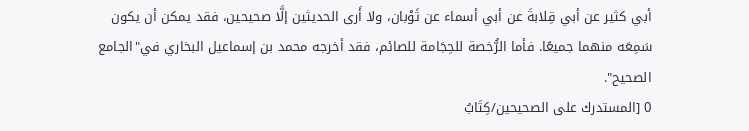أبي كثير عن أبي قِلابةَ عن أبي أسماء عن ثَوْبان، ولا أَرى الحديثين إلَّا صحيحين، فقد يمكن أن يكون سَمِعَه منهما جميعًا. فأما الرُّخصة للحِجَامة للصائم، فقد أخرجه محمد بن إسماعيل البخاري في"الجامع الصحيح".
0 [المستدرك على الصحيحين/كِتَابُ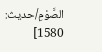الصَّوْمِ/حدیث: 1580]